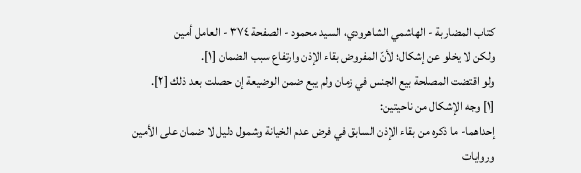كتاب المضاربة - الهاشمي الشاهرودي، السيد محمود - الصفحة ٣٧٤ - العامل أمين
ولكن لا يخلو عن إشكال؛ لأنّ المفروض بقاء الإذن وارتفاع سبب الضمان [١].
ولو اقتضت المصلحة بيع الجنس في زمان ولم يبع ضمن الوضيعة إن حصلت بعد ذلك [٢].
[١] وجه الإشكال من ناحيتين:
إحداهما- ما ذكره من بقاء الإذن السابق في فرض عدم الخيانة وشمول دليل لا ضمان على الأمين وروايات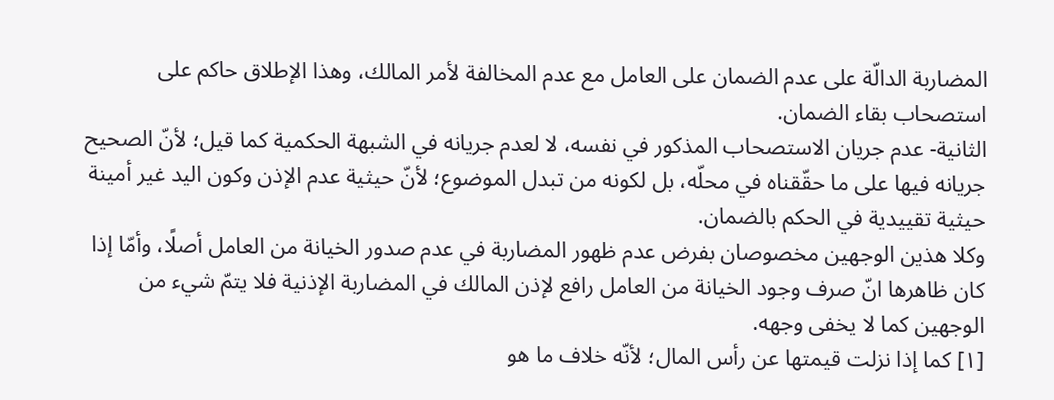المضاربة الدالّة على عدم الضمان على العامل مع عدم المخالفة لأمر المالك، وهذا الإطلاق حاكم على استصحاب بقاء الضمان.
الثانية- عدم جريان الاستصحاب المذكور في نفسه، لا لعدم جريانه في الشبهة الحكمية كما قيل؛ لأنّ الصحيح جريانه فيها على ما حقّقناه في محلّه، بل لكونه من تبدل الموضوع؛ لأنّ حيثية عدم الإذن وكون اليد غير أمينة حيثية تقييدية في الحكم بالضمان.
وكلا هذين الوجهين مخصوصان بفرض عدم ظهور المضاربة في عدم صدور الخيانة من العامل أصلًا، وأمّا إذا كان ظاهرها انّ صرف وجود الخيانة من العامل رافع لإذن المالك في المضاربة الإذنية فلا يتمّ شيء من الوجهين كما لا يخفى وجهه.
[١] كما إذا نزلت قيمتها عن رأس المال؛ لأنّه خلاف ما هو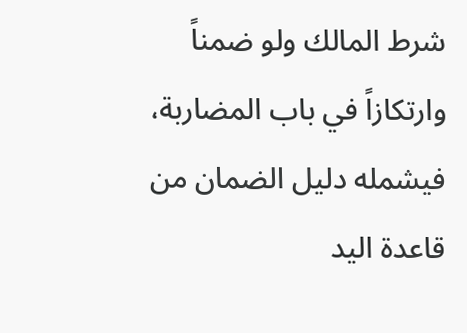شرط المالك ولو ضمناً وارتكازاً في باب المضاربة، فيشمله دليل الضمان من قاعدة اليد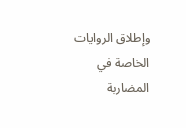وإطلاق الروايات الخاصة في المضاربة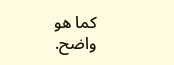كما هو واضح.